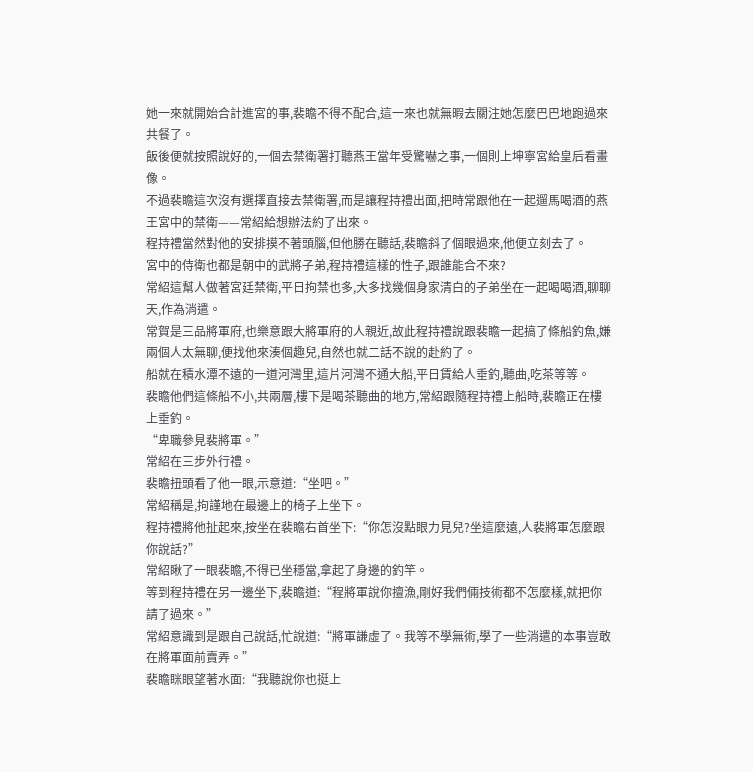她一來就開始合計進宮的事,裴瞻不得不配合,這一來也就無暇去關注她怎麼巴巴地跑過來共餐了。
飯後便就按照說好的,一個去禁衛署打聽燕王當年受驚嚇之事,一個則上坤寧宮給皇后看畫像。
不過裴瞻這次沒有選擇直接去禁衛署,而是讓程持禮出面,把時常跟他在一起遛馬喝酒的燕王宮中的禁衛——常紹給想辦法約了出來。
程持禮當然對他的安排摸不著頭腦,但他勝在聽話,裴瞻斜了個眼過來,他便立刻去了。
宮中的侍衛也都是朝中的武將子弟,程持禮這樣的性子,跟誰能合不來?
常紹這幫人做著宮廷禁衛,平日拘禁也多,大多找幾個身家清白的子弟坐在一起喝喝酒,聊聊天,作為消遣。
常賀是三品將軍府,也樂意跟大將軍府的人親近,故此程持禮說跟裴瞻一起搞了條船釣魚,嫌兩個人太無聊,便找他來湊個趣兒,自然也就二話不說的赴約了。
船就在積水潭不遠的一道河灣里,這片河灣不通大船,平日賃給人垂釣,聽曲,吃茶等等。
裴瞻他們這條船不小,共兩層,樓下是喝茶聽曲的地方,常紹跟隨程持禮上船時,裴瞻正在樓上垂釣。
“卑職參見裴將軍。”
常紹在三步外行禮。
裴瞻扭頭看了他一眼,示意道:“坐吧。”
常紹稱是,拘謹地在最邊上的椅子上坐下。
程持禮將他扯起來,按坐在裴瞻右首坐下:“你怎沒點眼力見兒?坐這麼遠,人裴將軍怎麼跟你說話?”
常紹瞅了一眼裴瞻,不得已坐穩當,拿起了身邊的釣竿。
等到程持禮在另一邊坐下,裴瞻道:“程將軍說你擅漁,剛好我們倆技術都不怎麼樣,就把你請了過來。”
常紹意識到是跟自己說話,忙說道:“將軍謙虛了。我等不學無術,學了一些消遣的本事豈敢在將軍面前賣弄。”
裴瞻眯眼望著水面:“我聽說你也挺上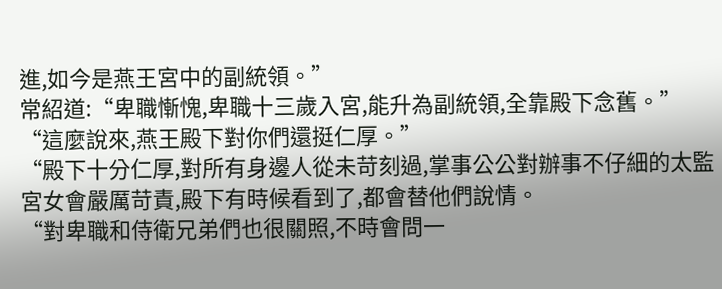進,如今是燕王宮中的副統領。”
常紹道:“卑職慚愧,卑職十三歲入宮,能升為副統領,全靠殿下念舊。”
“這麼說來,燕王殿下對你們還挺仁厚。”
“殿下十分仁厚,對所有身邊人從未苛刻過,掌事公公對辦事不仔細的太監宮女會嚴厲苛責,殿下有時候看到了,都會替他們說情。
“對卑職和侍衛兄弟們也很關照,不時會問一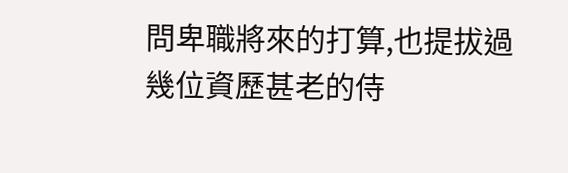問卑職將來的打算,也提拔過幾位資歷甚老的侍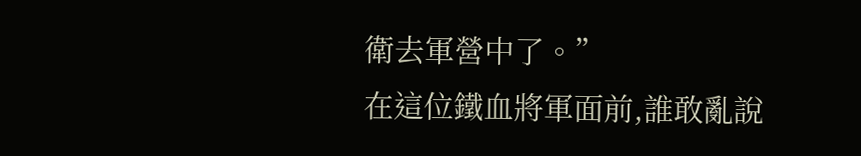衛去軍營中了。”
在這位鐵血將軍面前,誰敢亂說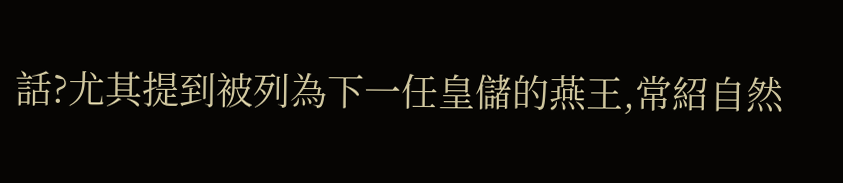話?尤其提到被列為下一任皇儲的燕王,常紹自然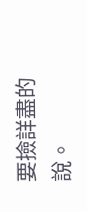要撿詳盡的說。